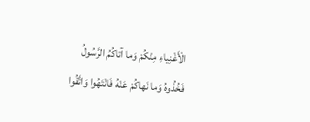الْأَغْنِياءِ مِنْكُمْ وَما آتاكُمُ الرَّسُولُ فَخُذُوهُ وَما نَهاكُمْ عَنْهُ فَانْتَهُوا وَاتَّقُوا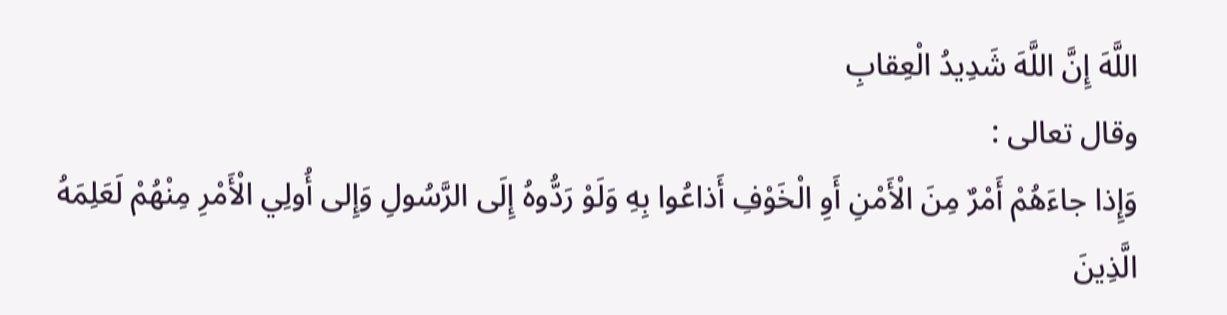اللَّهَ إِنَّ اللَّهَ شَدِيدُ الْعِقابِ
وقال تعالى :
وَإِذا جاءَهُمْ أَمْرٌ مِنَ الْأَمْنِ أَوِ الْخَوْفِ أَذاعُوا بِهِ وَلَوْ رَدُّوهُ إِلَى الرَّسُولِ وَإِلى أُولِي الْأَمْرِ مِنْهُمْ لَعَلِمَهُ الَّذِينَ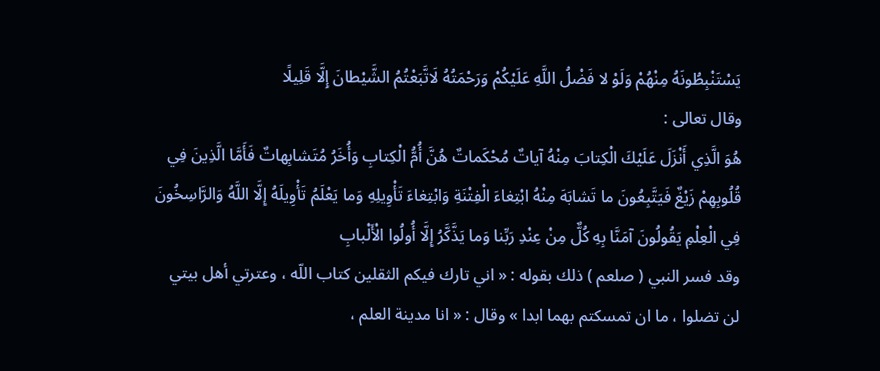يَسْتَنْبِطُونَهُ مِنْهُمْ وَلَوْ لا فَضْلُ اللَّهِ عَلَيْكُمْ وَرَحْمَتُهُ لَاتَّبَعْتُمُ الشَّيْطانَ إِلَّا قَلِيلًا
وقال تعالى :
هُوَ الَّذِي أَنْزَلَ عَلَيْكَ الْكِتابَ مِنْهُ آياتٌ مُحْكَماتٌ هُنَّ أُمُّ الْكِتابِ وَأُخَرُ مُتَشابِهاتٌ فَأَمَّا الَّذِينَ فِي قُلُوبِهِمْ زَيْغٌ فَيَتَّبِعُونَ ما تَشابَهَ مِنْهُ ابْتِغاءَ الْفِتْنَةِ وَابْتِغاءَ تَأْوِيلِهِ وَما يَعْلَمُ تَأْوِيلَهُ إِلَّا اللَّهُ وَالرَّاسِخُونَ فِي الْعِلْمِ يَقُولُونَ آمَنَّا بِهِ كُلٌّ مِنْ عِنْدِ رَبِّنا وَما يَذَّكَّرُ إِلَّا أُولُوا الْأَلْبابِ
وقد فسر النبي ( صلعم ) ذلك بقوله : « اني تارك فيكم الثقلين كتاب اللّه ، وعترتي أهل بيتي لن تضلوا ، ما ان تمسكتم بهما ابدا » وقال : « انا مدينة العلم ،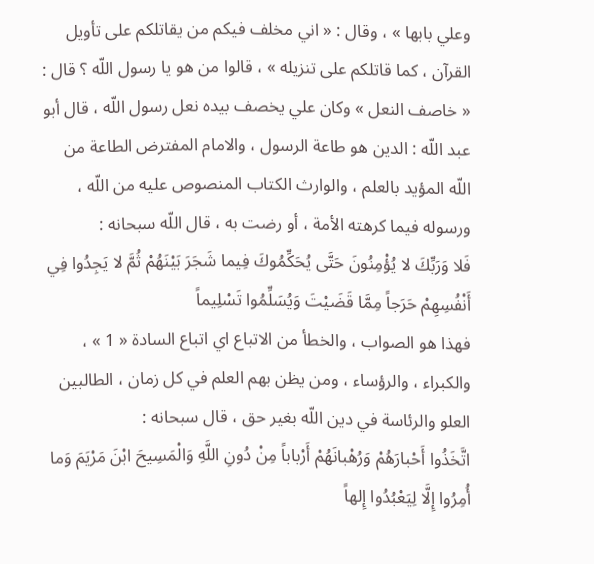وعلي بابها » ، وقال : « اني مخلف فيكم من يقاتلكم على تأويل القرآن ، كما قاتلكم على تنزيله » ، قالوا من هو يا رسول اللّه ؟ قال : « خاصف النعل » وكان علي يخصف بيده نعل رسول اللّه ، قال أبو عبد اللّه : الدين هو طاعة الرسول ، والامام المفترض الطاعة من اللّه المؤيد بالعلم ، والوارث الكتاب المنصوص عليه من اللّه ، ورسوله فيما كرهته الأمة ، أو رضت به ، قال اللّه سبحانه :
فَلا وَرَبِّكَ لا يُؤْمِنُونَ حَتَّى يُحَكِّمُوكَ فِيما شَجَرَ بَيْنَهُمْ ثُمَّ لا يَجِدُوا فِي أَنْفُسِهِمْ حَرَجاً مِمَّا قَضَيْتَ وَيُسَلِّمُوا تَسْلِيماً
فهذا هو الصواب ، والخطأ من الاتباع اي اتباع السادة « 1 » ، والكبراء ، والرؤساء ، ومن يظن بهم العلم في كل زمان ، الطالبين العلو والرئاسة في دين اللّه بغير حق ، قال سبحانه :
اتَّخَذُوا أَحْبارَهُمْ وَرُهْبانَهُمْ أَرْباباً مِنْ دُونِ اللَّهِ وَالْمَسِيحَ ابْنَ مَرْيَمَ وَما أُمِرُوا إِلَّا لِيَعْبُدُوا إِلهاً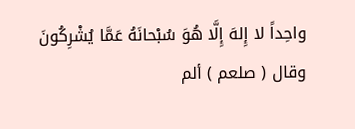واحِداً لا إِلهَ إِلَّا هُوَ سُبْحانَهُ عَمَّا يُشْرِكُونَ
وقال ( صلعم ) ألم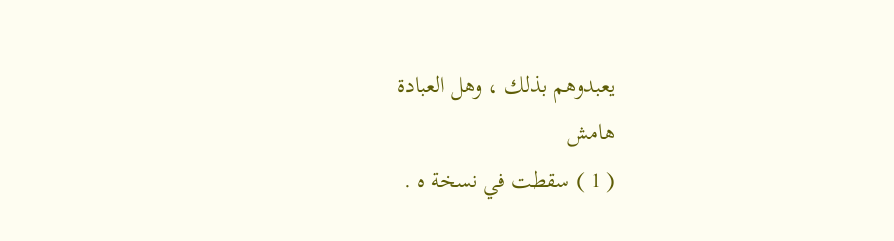يعبدوهم بذلك ، وهل العبادة
هامش
( 1 ) سقطت في نسخة ه .